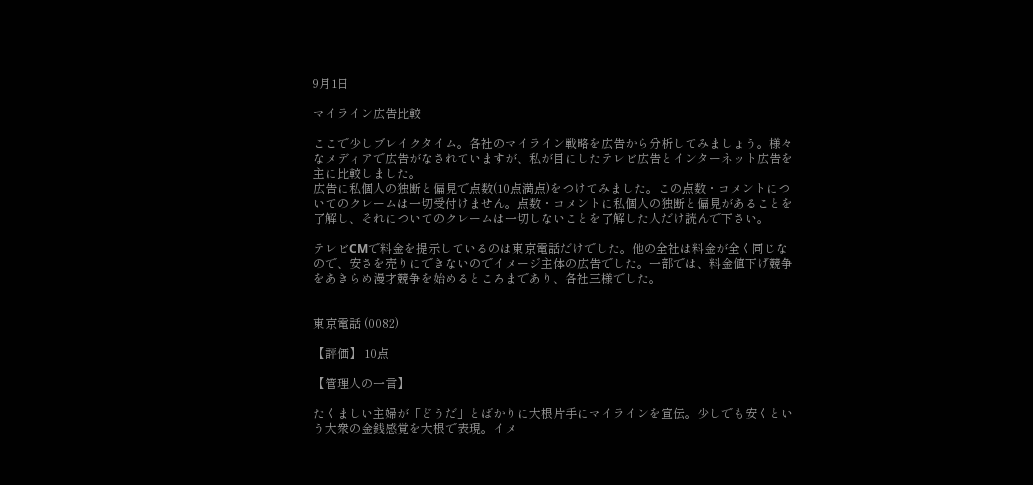9月1日

マイライン広告比較

ここで少しブレイクタイム。各社のマイライン戦略を広告から分析してみましょう。様々なメディアで広告がなされていますが、私が目にしたテレビ広告とインターネット広告を主に比較しました。
広告に私個人の独断と偏見で点数(10点満点)をつけてみました。この点数・コメントについてのクレームは一切受付けません。点数・コメントに私個人の独断と偏見があることを了解し、それについてのクレームは一切しないことを了解した人だけ読んで下さい。

テレビCMで料金を提示しているのは東京電話だけでした。他の全社は料金が全く同じなので、安さを売りにできないのでイメージ主体の広告でした。一部では、料金値下げ競争をあきらめ漫才競争を始めるところまであり、各社三様でした。


東京電話 (0082)

【評価】 10点

【管理人の一言】

たくましい主婦が「どうだ」とばかりに大根片手にマイラインを宣伝。少しでも安くという大衆の金銭感覚を大根で表現。イメ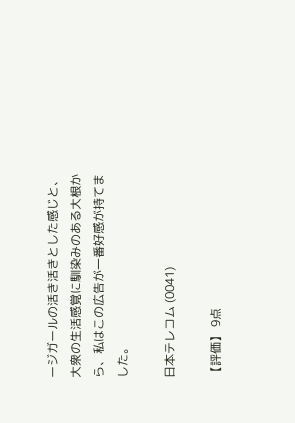ージガールの活き活きとした感じと、大衆の生活感覚に馴染みのある大根から、私はこの広告が一番好感が持てました。

日本テレコム (0041)

【評価】 9点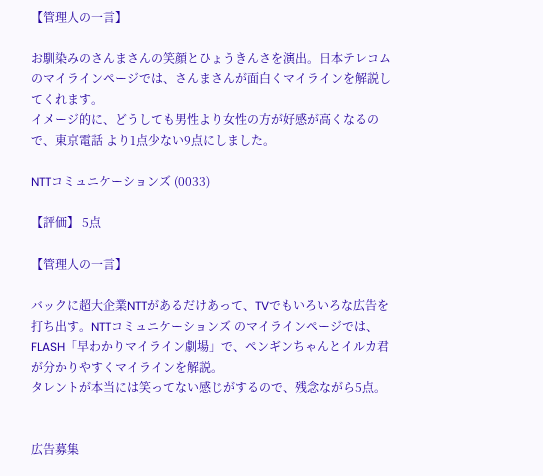【管理人の一言】

お馴染みのさんまさんの笑顔とひょうきんさを演出。日本テレコムのマイラインページでは、さんまさんが面白くマイラインを解説してくれます。
イメージ的に、どうしても男性より女性の方が好感が高くなるので、東京電話 より1点少ない9点にしました。

NTTコミュニケーションズ (0033)

【評価】 5点

【管理人の一言】

バックに超大企業NTTがあるだけあって、TVでもいろいろな広告を打ち出す。NTTコミュニケーションズ のマイラインページでは、FLASH「早わかりマイライン劇場」で、ペンギンちゃんとイルカ君が分かりやすくマイラインを解説。
タレントが本当には笑ってない感じがするので、残念ながら5点。


広告募集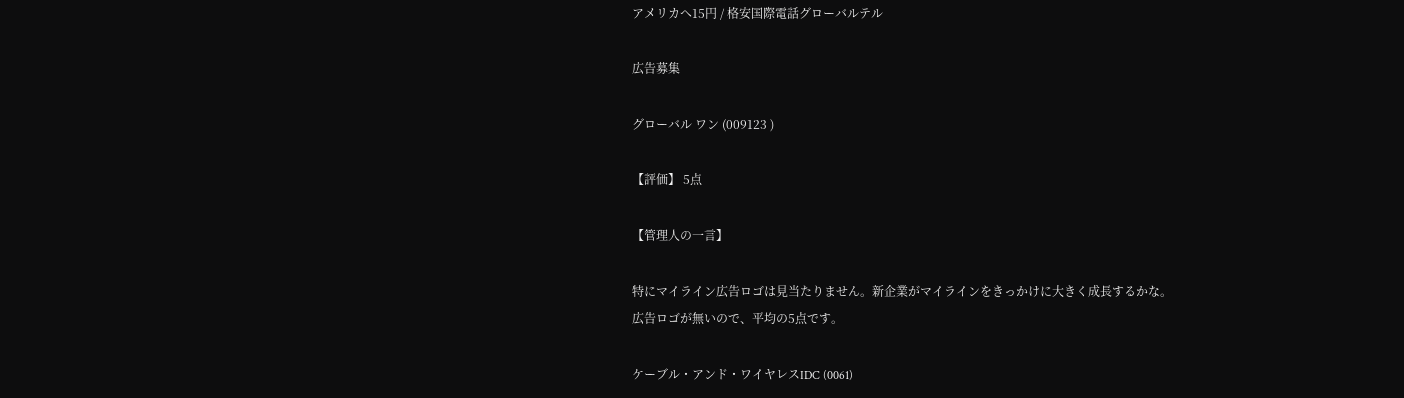アメリカへ15円 / 格安国際電話グローバルテル

広告募集

グローバル ワン (009123 )

【評価】 5点

【管理人の一言】

特にマイライン広告ロゴは見当たりません。新企業がマイラインをきっかけに大きく成長するかな。
広告ロゴが無いので、平均の5点です。

ケーブル・アンド・ワイヤレスIDC (0061)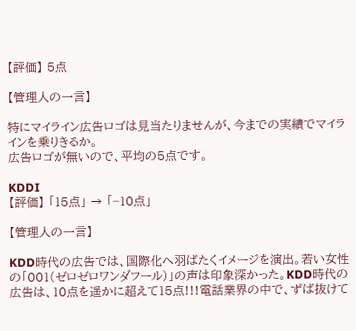【評価】 5点

【管理人の一言】

特にマイライン広告ロゴは見当たりませんが、今までの実績でマイラインを乗りきるか。
広告ロゴが無いので、平均の5点です。

KDDI
【評価】 「15点」 → 「−10点」

【管理人の一言】

KDD時代の広告では、国際化へ羽ばたくイメージを演出。若い女性の「001(ゼロゼロワンダフール)」の声は印象深かった。KDD時代の広告は、10点を遥かに超えて15点!!!電話業界の中で、ずば抜けて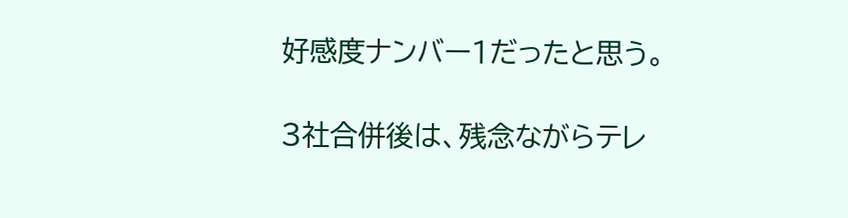好感度ナンバー1だったと思う。

3社合併後は、残念ながらテレ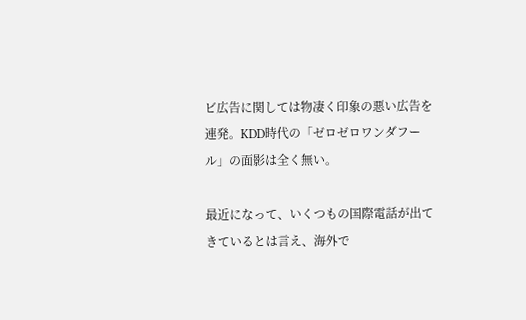ビ広告に関しては物凄く印象の悪い広告を連発。KDD時代の「ゼロゼロワンダフール」の面影は全く無い。

最近になって、いくつもの国際電話が出てきているとは言え、海外で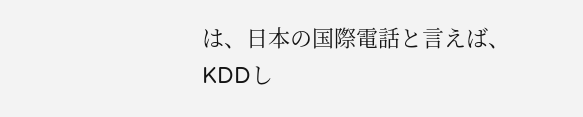は、日本の国際電話と言えば、KDDし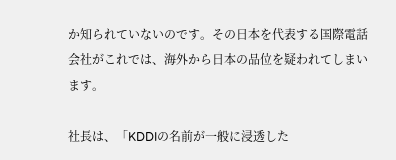か知られていないのです。その日本を代表する国際電話会社がこれでは、海外から日本の品位を疑われてしまいます。

社長は、「KDDIの名前が一般に浸透した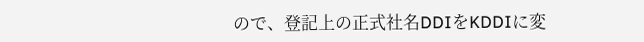ので、登記上の正式社名DDIをKDDIに変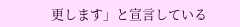更します」と宣言している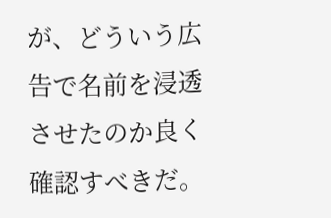が、どういう広告で名前を浸透させたのか良く確認すべきだ。